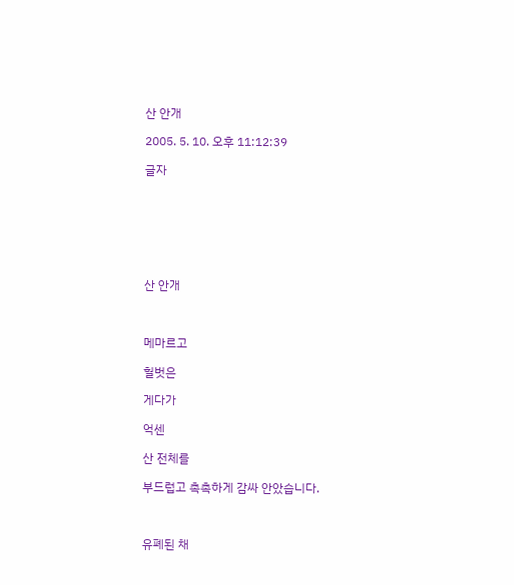산 안개

2005. 5. 10. 오후 11:12:39

글자







산 안개



메마르고

헐벗은

게다가

억센

산 전체를

부드럽고 촉촉하게 감싸 안았습니다.



유폐된 채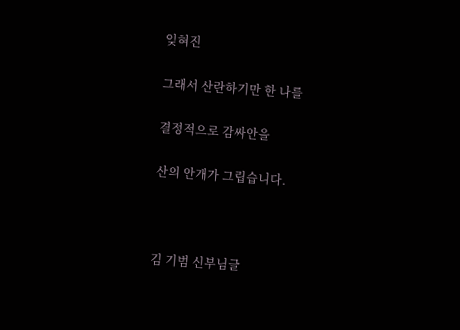잊혀진

그래서 산란하기만 한 나를

결정적으로 감싸안을

산의 안개가 그립습니다.



김 기범 신부님글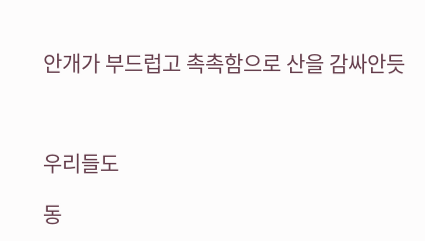안개가 부드럽고 촉촉함으로 산을 감싸안듯



우리들도

동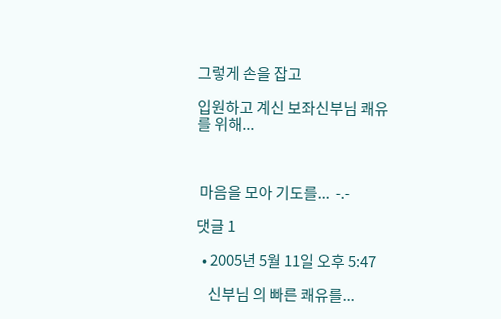그렇게 손을 잡고

입원하고 계신 보좌신부님 쾌유를 위해...



 마음을 모아 기도를...  -.-

댓글 1

  • 2005년 5월 11일 오후 5:47

    신부님 의 빠른 쾌유를...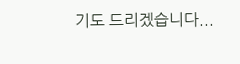기도 드리겠습니다...